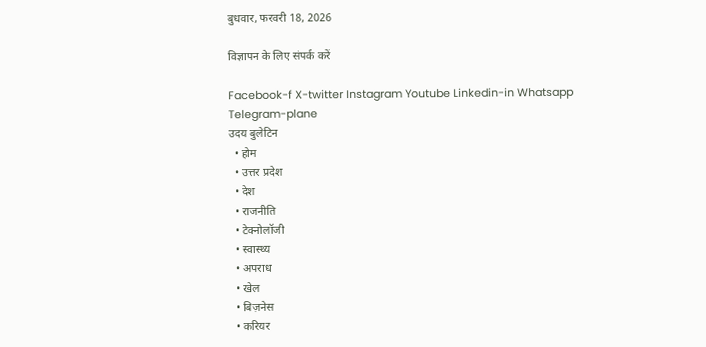बुधवार, फरवरी 18, 2026

विज्ञापन के लिए संपर्क करें

Facebook-f X-twitter Instagram Youtube Linkedin-in Whatsapp Telegram-plane
उदय बुलेटिन
  • होम
  • उत्तर प्रदेश
  • देश
  • राजनीति
  • टेक्नोलॉजी
  • स्वास्थ्य
  • अपराध
  • खेल
  • बिज़नेस
  • करियर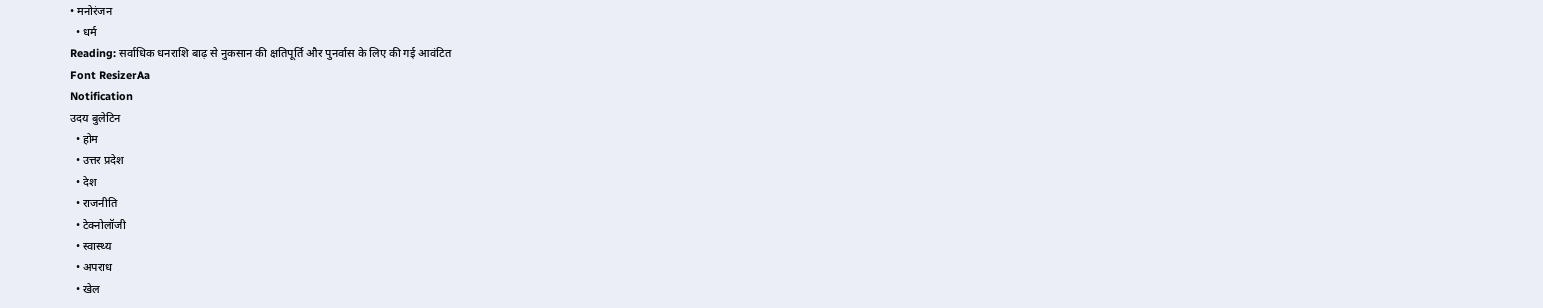• मनोरंजन
  • धर्म
Reading: सर्वाधिक धनराशि बाढ़ से नुकसान की क्षतिपूर्ति और पुनर्वास के लिए की गई आवंटित
Font ResizerAa
Notification
उदय बुलेटिन
  • होम
  • उत्तर प्रदेश
  • देश
  • राजनीति
  • टेक्नोलॉजी
  • स्वास्थ्य
  • अपराध
  • खेल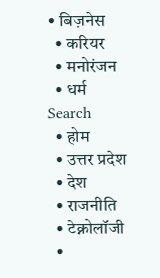• बिज़नेस
  • करियर
  • मनोरंजन
  • धर्म
Search
  • होम
  • उत्तर प्रदेश
  • देश
  • राजनीति
  • टेक्नोलॉजी
  •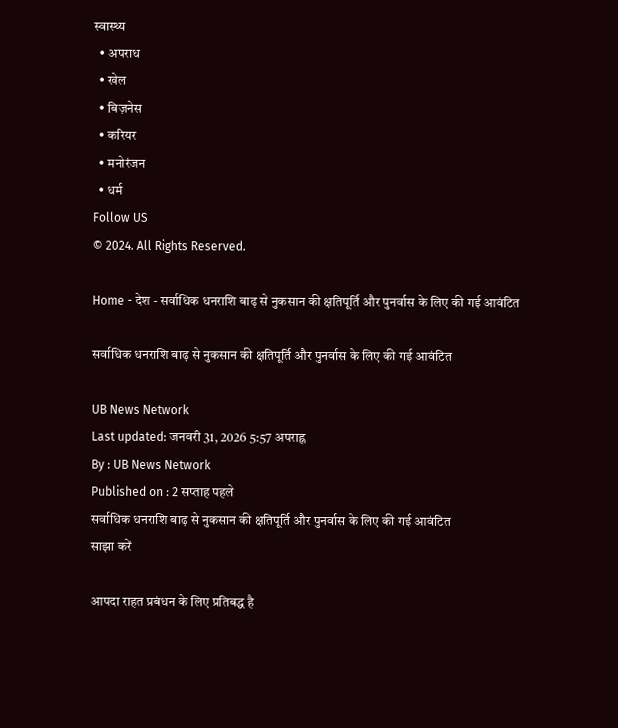स्वास्थ्य
  • अपराध
  • खेल
  • बिज़नेस
  • करियर
  • मनोरंजन
  • धर्म
Follow US
© 2024. All Rights Reserved.

Home - देश - सर्वाधिक धनराशि बाढ़ से नुकसान की क्षतिपूर्ति और पुनर्वास के लिए की गई आवंटित

सर्वाधिक धनराशि बाढ़ से नुकसान की क्षतिपूर्ति और पुनर्वास के लिए की गई आवंटित

UB News Network
Last updated: जनवरी 31, 2026 5:57 अपराह्न
By : UB News Network
Published on : 2 सप्ताह पहले
सर्वाधिक धनराशि बाढ़ से नुकसान की क्षतिपूर्ति और पुनर्वास के लिए की गई आवंटित
साझा करें

आपदा राहत प्रबंधन के लिए प्रतिबद्ध है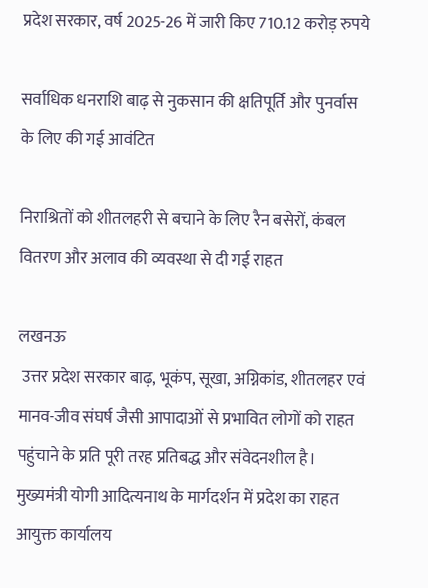प्रदेश सरकार, वर्ष 2025-26 में जारी किए 710.12 करोड़ रुपये

सर्वाधिक धनराशि बाढ़ से नुकसान की क्षतिपूर्ति और पुनर्वास के लिए की गई आवंटित

निराश्रितों को शीतलहरी से बचाने के लिए रैन बसेरों, कंबल वितरण और अलाव की व्यवस्था से दी गई राहत

लखनऊ
 उत्तर प्रदेश सरकार बाढ़, भूकंप, सूखा, अग्निकांड, शीतलहर एवं मानव-जीव संघर्ष जैसी आपादाओं से प्रभावित लोगों को राहत पहुंचाने के प्रति पूरी तरह प्रतिबद्ध और संवेदनशील है। मुख्यमंत्री योगी आदित्यनाथ के मार्गदर्शन में प्रदेश का राहत आयुक्त कार्यालय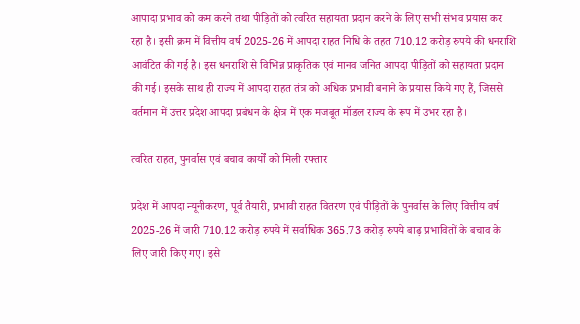आपादा प्रभाव को कम करने तथा पीड़ितों को त्वरित सहायता प्रदान करने के लिए सभी संभव प्रयास कर रहा है। इसी क्रम में वित्तीय वर्ष 2025-26 में आपदा राहत निधि के तहत 710.12 करोड़ रुपये की धनराशि आवंटित की गई है। इस धनराशि से विभिन्न प्राकृतिक एवं मानव जनित आपदा पीड़ितों को सहायता प्रदान की गई। इसके साथ ही राज्य में आपदा राहत तंत्र को अधिक प्रभावी बनाने के प्रयास किये गए हैं, जिससे वर्तमान में उत्तर प्रदेश आपदा प्रबंधन के क्षेत्र में एक मजबूत मॉडल राज्य के रूप में उभर रहा है।

त्वरित राहत, पुनर्वास एवं बचाव कार्यों को मिली रफ्तार

प्रदेश में आपदा न्यूनीकरण, पूर्व तैयारी, प्रभावी राहत वितरण एवं पीड़ितों के पुनर्वास के लिए वित्तीय वर्ष 2025-26 में जारी 710.12 करोड़ रुपये में सर्वाधिक 365.73 करोड़ रुपये बाढ़ प्रभावितों के बचाव के लिए जारी किए गए। इसे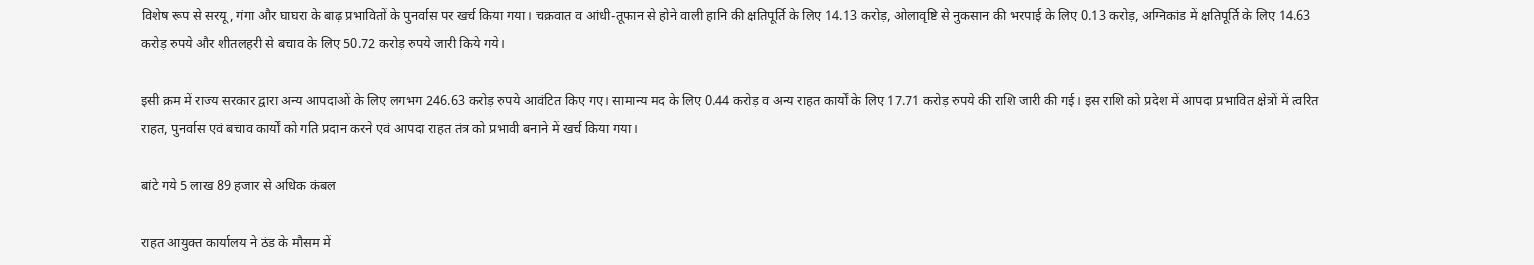विशेष रूप से सरयू, गंगा और घाघरा के बाढ़ प्रभावितों के पुनर्वास पर खर्च किया गया। चक्रवात व आंधी-तूफान से होने वाली हानि की क्षतिपूर्ति के लिए 14.13 करोड़, ओलावृष्टि से नुकसान की भरपाई के लिए 0.13 करोड़, अग्निकांड में क्षतिपूर्ति के लिए 14.63 करोड़ रुपये और शीतलहरी से बचाव के लिए 50.72 करोड़ रुपये जारी किये गये।

इसी क्रम में राज्य सरकार द्वारा अन्य आपदाओं के लिए लगभग 246.63 करोड़ रुपये आवंटित किए गए। सामान्य मद के लिए 0.44 करोड़ व अन्य राहत कार्यों के लिए 17.71 करोड़ रुपये की राशि जारी की गई। इस राशि को प्रदेश में आपदा प्रभावित क्षेत्रों में त्वरित राहत, पुनर्वास एवं बचाव कार्यों को गति प्रदान करने एवं आपदा राहत तंत्र को प्रभावी बनाने में खर्च किया गया।

बांटे गये 5 लाख 89 हजार से अधिक कंबल

राहत आयुक्त कार्यालय ने ठंड के मौसम में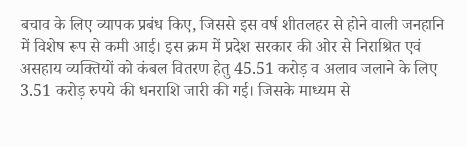बचाव के लिए व्यापक प्रबंध किए, जिससे इस वर्ष शीतलहर से होने वाली जनहानि में विशेष रूप से कमी आई। इस क्रम में प्रदेश सरकार की ओर से निराश्रित एवं असहाय व्यक्तियों को कंबल वितरण हेतु 45.51 करोड़ व अलाव जलाने के लिए 3.51 करोड़ रुपये की धनराशि जारी की गई। जिसके माध्यम से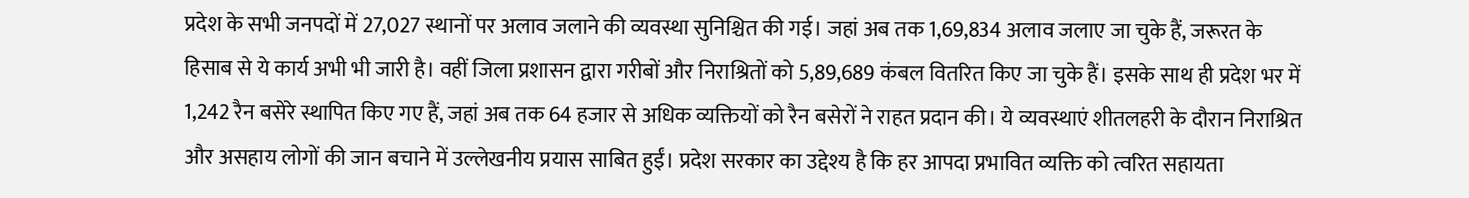प्रदेश के सभी जनपदों में 27,027 स्थानों पर अलाव जलाने की व्यवस्था सुनिश्चित की गई। जहां अब तक 1,69,834 अलाव जलाए जा चुके हैं, जरूरत के हिसाब से ये कार्य अभी भी जारी है। वहीं जिला प्रशासन द्वारा गरीबों और निराश्रितों को 5,89,689 कंबल वितरित किए जा चुके हैं। इसके साथ ही प्रदेश भर में 1,242 रैन बसेरे स्थापित किए गए हैं, जहां अब तक 64 हजार से अधिक व्यक्तियों को रैन बसेरों ने राहत प्रदान की। ये व्यवस्थाएं शीतलहरी के दौरान निराश्रित और असहाय लोगों की जान बचाने में उल्लेखनीय प्रयास साबित हुईं। प्रदेश सरकार का उद्देश्य है कि हर आपदा प्रभावित व्यक्ति को त्वरित सहायता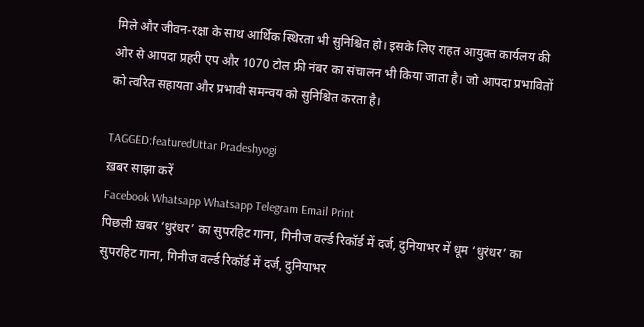मिले और जीवन-रक्षा के साथ आर्थिक स्थिरता भी सुनिश्चित हो। इसके लिए राहत आयुक्त कार्यलय की ओर से आपदा प्रहरी एप और 1070 टोल फ्री नंबर का संचालन भी किया जाता है। जो आपदा प्रभावितों को त्वरित सहायता और प्रभावी समन्वय को सुनिश्चित करता है।

TAGGED:featuredUttar Pradeshyogi
ख़बर साझा करें
Facebook Whatsapp Whatsapp Telegram Email Print
पिछली ख़बर ‘धुरंधर’ का सुपरहिट गाना, गिनीज वर्ल्ड रिकॉर्ड में दर्ज, दुनियाभर में धूम ‘धुरंधर’ का सुपरहिट गाना, गिनीज वर्ल्ड रिकॉर्ड में दर्ज, दुनियाभर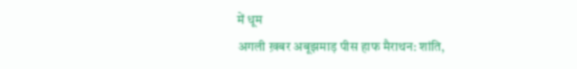में धूम
अगली ख़बर अबूझमाड़ पीस हाफ मैराथन: शांति,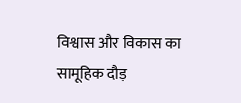विश्वास और विकास का सामूहिक दौड़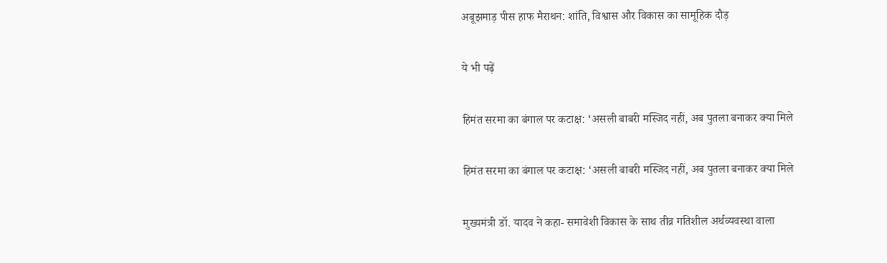अबूझमाड़ पीस हाफ मैराथन: शांति, विश्वास और विकास का सामूहिक दौड़

ये भी पढ़ें

हिमंत सरमा का बंगाल पर कटाक्ष: ‘असली बाबरी मस्जिद नहीं, अब पुतला बनाकर क्या मिले

हिमंत सरमा का बंगाल पर कटाक्ष: ‘असली बाबरी मस्जिद नहीं, अब पुतला बनाकर क्या मिले

मुख्यमंत्री डॉ. यादव ने कहा- समावेशी विकास के साथ तीव्र गतिशील अर्थव्यवस्था वाला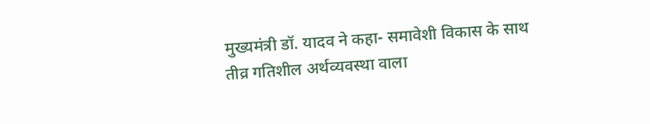मुख्यमंत्री डॉ. यादव ने कहा- समावेशी विकास के साथ तीव्र गतिशील अर्थव्यवस्था वाला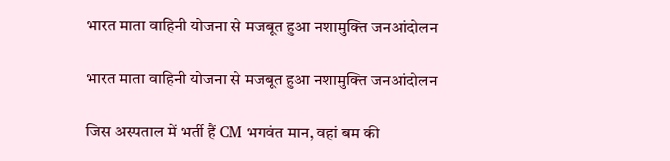भारत माता वाहिनी योजना से मजबूत हुआ नशामुक्ति जनआंदोलन

भारत माता वाहिनी योजना से मजबूत हुआ नशामुक्ति जनआंदोलन

जिस अस्पताल में भर्ती हैं CM भगवंत मान, वहां बम की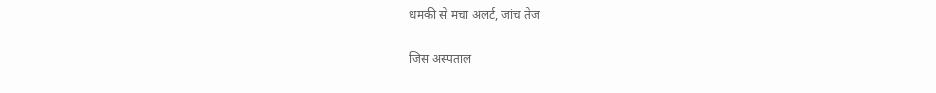धमकी से मचा अलर्ट, जांच तेज

जिस अस्पताल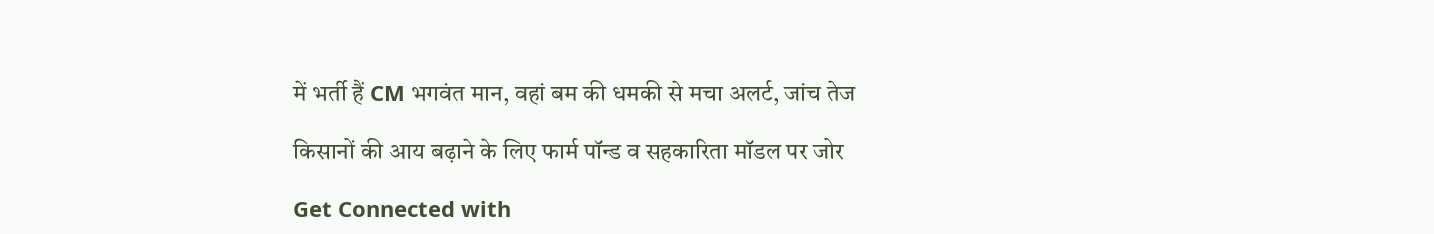में भर्ती हैं CM भगवंत मान, वहां बम की धमकी से मचा अलर्ट, जांच तेज

किसानों की आय बढ़ाने के लिए फार्म पॉन्ड व सहकारिता मॉडल पर जोर

Get Connected with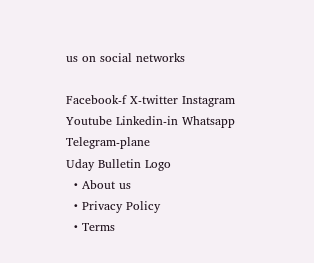us on social networks

Facebook-f X-twitter Instagram Youtube Linkedin-in Whatsapp Telegram-plane
Uday Bulletin Logo
  • About us
  • Privacy Policy
  • Terms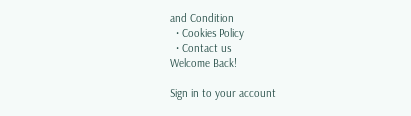and Condition
  • Cookies Policy
  • Contact us
Welcome Back!

Sign in to your account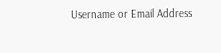Username or Email Address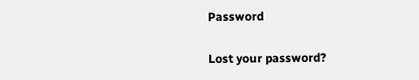Password

Lost your password?